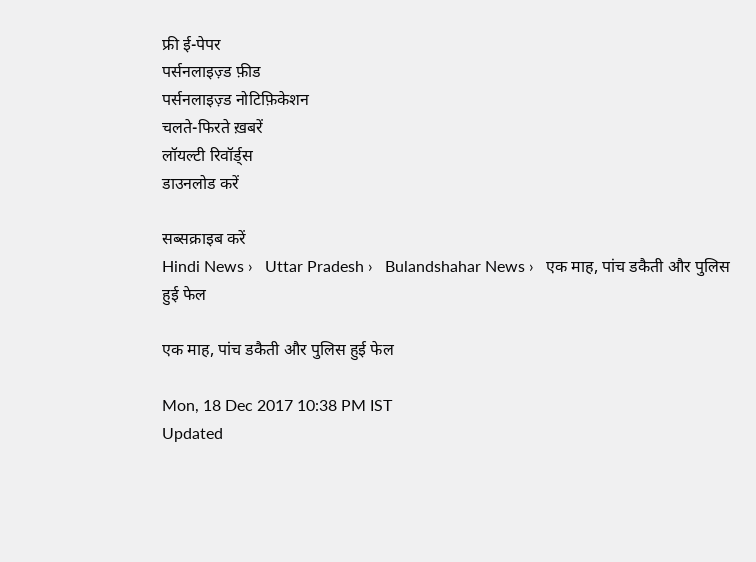फ्री ई-पेपर
पर्सनलाइज़्ड फ़ीड
पर्सनलाइज़्ड नोटिफ़िकेशन
चलते-फिरते ख़बरें
लॉयल्टी रिवॉर्ड्स
डाउनलोड करें

सब्सक्राइब करें
Hindi News ›   Uttar Pradesh ›   Bulandshahar News ›   एक माह, पांच डकैती और पुलिस हुई फेल

एक माह, पांच डकैती और पुलिस हुई फेल

Mon, 18 Dec 2017 10:38 PM IST
Updated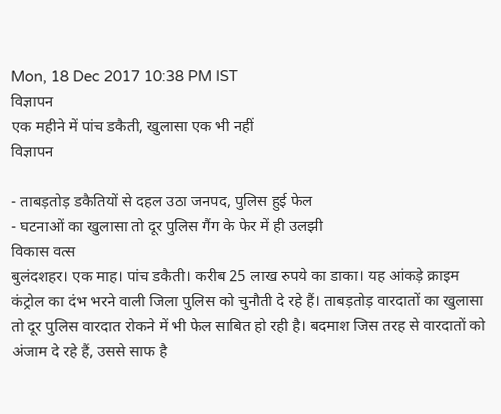Mon, 18 Dec 2017 10:38 PM IST
विज्ञापन
एक महीने में पांच डकैती, खुलासा एक भी नहीं
विज्ञापन

- ताबड़तोड़ डकैतियों से दहल उठा जनपद, पुलिस हुई फेल
- घटनाओं का खुलासा तो दूर पुलिस गैंग के फेर में ही उलझी
विकास वत्स
बुलंदशहर। एक माह। पांच डकैती। करीब 25 लाख रुपये का डाका। यह आंकड़े क्राइम कंट्रोल का दंभ भरने वाली जिला पुलिस को चुनौती दे रहे हैं। ताबड़तोड़ वारदातों का खुलासा तो दूर पुलिस वारदात रोकने में भी फेल साबित हो रही है। बदमाश जिस तरह से वारदातों को अंजाम दे रहे हैं, उससे साफ है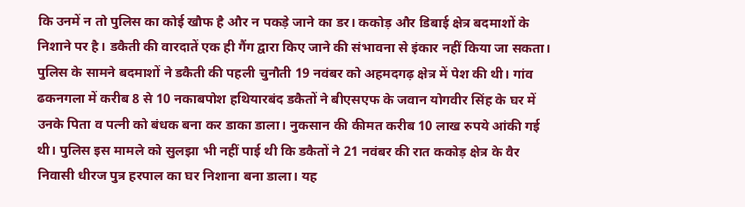कि उनमें न तो पुलिस का कोई खौफ है और न पकड़े जाने का डर। ककोड़ और डिबाई क्षेत्र बदमाशों के निशाने पर है। डकैती की वारदातें एक ही गैंग द्वारा किए जाने की संभावना से इंकार नहीं किया जा सकता।
पुलिस के सामने बदमाशों ने डकैती की पहली चुनौती 19 नवंबर को अहमदगढ़ क्षेत्र में पेश की थी। गांव ढकनगला में करीब 8 से 10 नकाबपोश हथियारबंद डकैतों ने बीएसएफ के जवान योगवीर सिंह के घर में उनके पिता व पत्नी को बंधक बना कर डाका डाला। नुकसान की कीमत करीब 10 लाख रुपये आंकी गई थी। पुलिस इस मामले को सुलझा भी नहीं पाई थी कि डकैतों ने 21 नवंबर की रात ककोड़ क्षेत्र के वैर निवासी धीरज पुत्र हरपाल का घर निशाना बना डाला। यह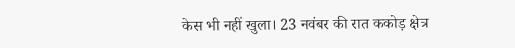केस भी नहीं खुला। 23 नवंबर की रात ककोड़ क्षेत्र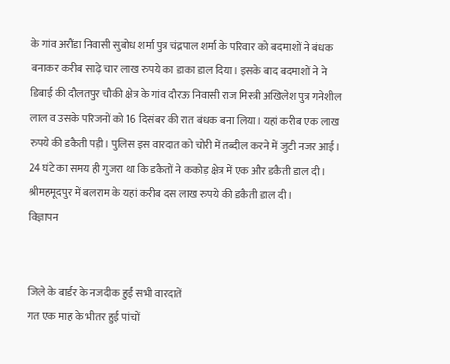के गांव अरौंडा निवासी सुबोध शर्मा पुत्र चंद्रपाल शर्मा के परिवार को बदमाशों ने बंधक बनाकर करीब साढ़े चार लाख रुपये का डाका डाल दिया। इसके बाद बदमाशों ने ने डिबाई की दौलतपुर चौकी क्षेत्र के गांव दौरऊ निवासी राज मिस्त्री अखिलेश पुत्र गनेशील लाल व उसके परिजनों को 16 दिसंबर की रात बंधक बना लिया। यहां करीब एक लाख रुपये की डकैती पड़ी। पुलिस इस वारदात को चोरी में तब्दील करने में जुटी नजर आई। 24 घंटे का समय ही गुजरा था कि डकैतों ने ककोड़ क्षेत्र में एक और डकैती डाल दी। श्रीमहमूदपुर में बलराम के यहां करीब दस लाख रुपये की डकैती डाल दी।
विज्ञापन


जिले के बार्डर के नजदीक हुईं सभी वारदातें
गत एक माह के भीतर हुई पांचों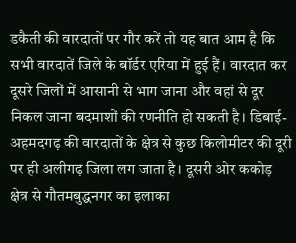डकैती की वारदातों पर गौर करें तो यह बात आम है कि सभी वारदातें जिले के बॉर्डर एरिया में हुई हैं। वारदात कर दूसरे जिलों में आसानी से भाग जाना और वहां से दूर निकल जाना बदमाशों की रणनीति हो सकती है। डिबाई-अहमदगढ़ की वारदातों के क्षेत्र से कुछ किलोमीटर की दूरी पर ही अलीगढ़ जिला लग जाता है। दूसरी ओर ककोड़ क्षेत्र से गौतमबुद्धनगर का इलाका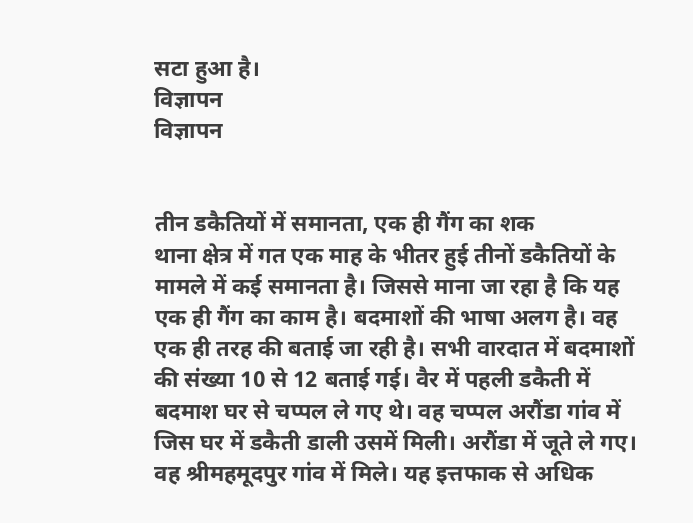सटा हुआ है।
विज्ञापन
विज्ञापन


तीन डकैतियों में समानता, एक ही गैंग का शक
थाना क्षेत्र में गत एक माह के भीतर हुई तीनों डकैतियों के मामले में कई समानता है। जिससे माना जा रहा है कि यह एक ही गैंग का काम है। बदमाशों की भाषा अलग है। वह एक ही तरह की बताई जा रही है। सभी वारदात में बदमाशों की संख्या 10 से 12 बताई गई। वैर में पहली डकैती में बदमाश घर से चप्पल ले गए थे। वह चप्पल अरौंडा गांव में जिस घर में डकैती डाली उसमें मिली। अरौंडा में जूते ले गए। वह श्रीमहमूदपुर गांव में मिले। यह इत्तफाक से अधिक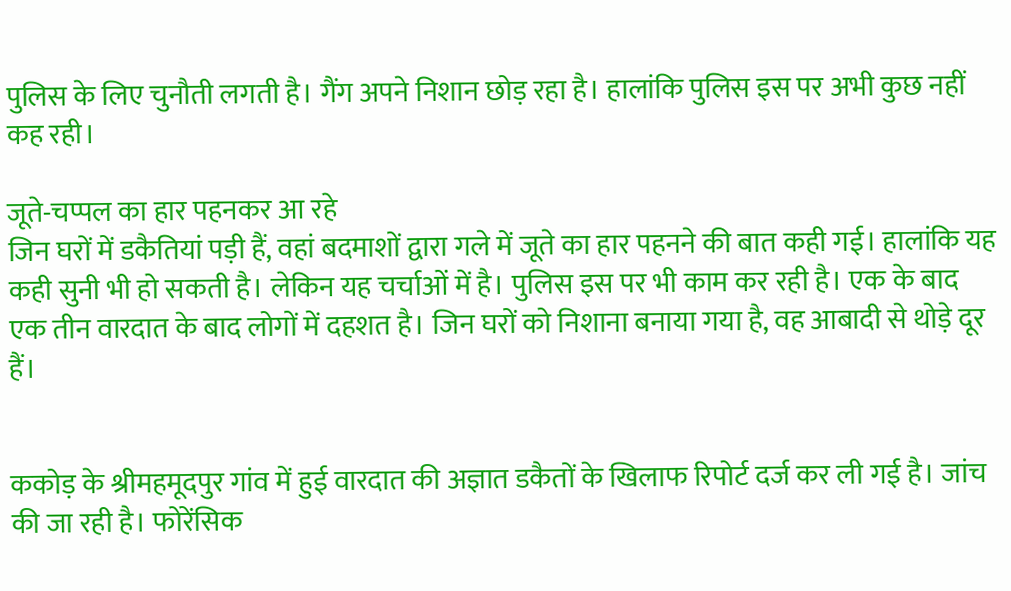पुलिस के लिए चुनौती लगती है। गैंग अपने निशान छोड़ रहा है। हालांकि पुलिस इस पर अभी कुछ नहीं कह रही।

जूते-चप्पल का हार पहनकर आ रहे
जिन घरों में डकैतियां पड़ी हैं, वहां बदमाशों द्वारा गले में जूते का हार पहनने की बात कही गई। हालांकि यह कही सुनी भी हो सकती है। लेकिन यह चर्चाओं में है। पुलिस इस पर भी काम कर रही है। एक के बाद एक तीन वारदात के बाद लोगों में दहशत है। जिन घरों को निशाना बनाया गया है, वह आबादी से थोड़े दूर हैं।


ककोड़ के श्रीमहमूदपुर गांव में हुई वारदात की अज्ञात डकैतों के खिलाफ रिपोर्ट दर्ज कर ली गई है। जांच की जा रही है। फोरेंसिक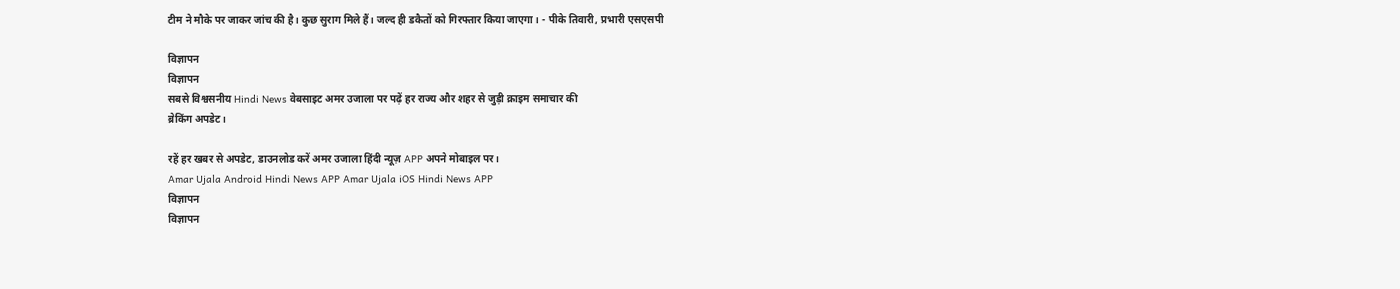टीम ने मौके पर जाकर जांच की है। कुछ सुराग मिले हैं। जल्द ही डकैतों को गिरफ्तार किया जाएगा। - पीके तिवारी, प्रभारी एसएसपी

विज्ञापन
विज्ञापन
सबसे विश्वसनीय Hindi News वेबसाइट अमर उजाला पर पढ़ें हर राज्य और शहर से जुड़ी क्राइम समाचार की
ब्रेकिंग अपडेट।

रहें हर खबर से अपडेट, डाउनलोड करें अमर उजाला हिंदी न्यूज़ APP अपने मोबाइल पर।
Amar Ujala Android Hindi News APP Amar Ujala iOS Hindi News APP
विज्ञापन
विज्ञापन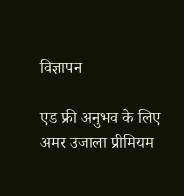विज्ञापन

एड फ्री अनुभव के लिए अमर उजाला प्रीमियम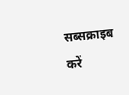सब्सक्राइब करें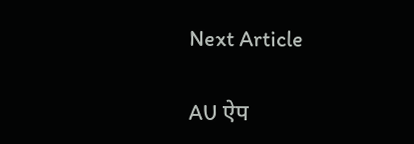Next Article

AU ऐप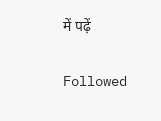में पढ़ें

Followed